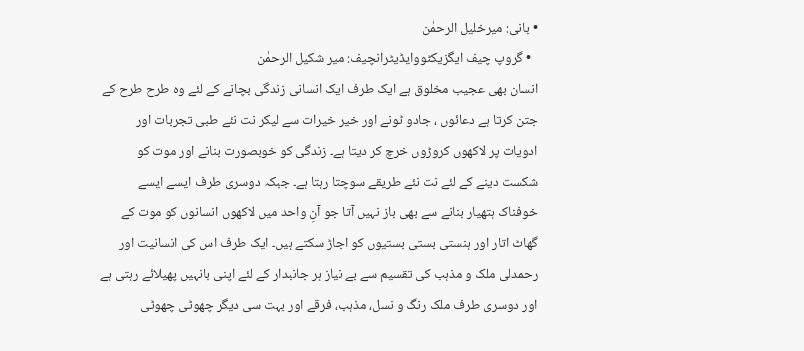• بانی: میرخلیل الرحمٰن
  • گروپ چیف ایگزیکٹووایڈیٹرانچیف: میر شکیل الرحمٰن
انسان بھی عجیب مخلوق ہے ایک طرف ایک انسانی زندگی بچانے کے لئے وہ طرح طرح کے جتن کرتا ہے دعائوں ، جادو ٹونے اور خیر خیرات سے لیکر نت نئے طبی تجربات اور ادویات پر لاکھوں کروڑوں خرچ کر دیتا ہے۔ زندگی کو خوبصورت بنانے اور موت کو شکست دینے کے لئے نت نئے طریقے سوچتا رہتا ہے۔ جبکہ دوسری طرف ایسے ایسے خوفناک ہتھیار بنانے سے بھی باز نہیں آتا جو آنِ واحد میں لاکھوں انسانوں کو موت کے گھاٹ اتار اور ہنستی بستی بستیوں کو اجاڑ سکتے ہیں۔ ایک طرف اس کی انسانیت اور رحمدلی ملک و مذہب کی تقسیم سے بے نیاز ہر جانبدار کے لئے اپنی بانہیں پھیلائے رہتی ہے اور دوسری طرف ملک رنگ و نسل، مذہب، فرقے اور بہت سی دیگر چھوٹی چھوٹی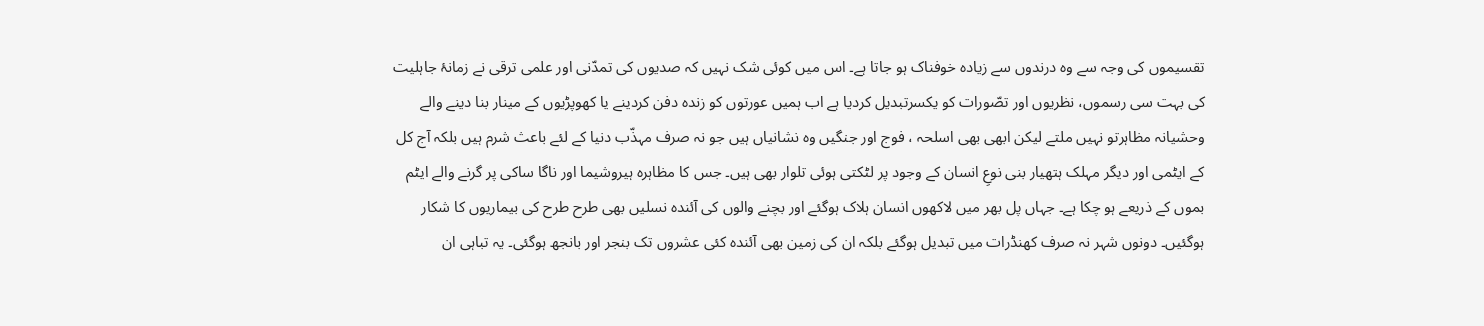تقسیموں کی وجہ سے وہ درندوں سے زیادہ خوفناک ہو جاتا ہے۔ اس میں کوئی شک نہیں کہ صدیوں کی تمدّنی اور علمی ترقی نے زمانۂ جاہلیت کی بہت سی رسموں، نظریوں اور تصّورات کو یکسرتبدیل کردیا ہے اب ہمیں عورتوں کو زندہ دفن کردینے یا کھوپڑیوں کے مینار بنا دینے والے وحشیانہ مظاہرتو نہیں ملتے لیکن ابھی بھی اسلحہ ، فوج اور جنگیں وہ نشانیاں ہیں جو نہ صرف مہذّب دنیا کے لئے باعث شرم ہیں بلکہ آج کل کے ایٹمی اور دیگر مہلک ہتھیار بنی نوعِ انسان کے وجود پر لٹکتی ہوئی تلوار بھی ہیں۔ جس کا مظاہرہ ہیروشیما اور ناگا ساکی پر گرنے والے ایٹم بموں کے ذریعے ہو چکا ہے۔ جہاں پل بھر میں لاکھوں انسان ہلاک ہوگئے اور بچنے والوں کی آئندہ نسلیں بھی طرح طرح کی بیماریوں کا شکار ہوگئیں۔ دونوں شہر نہ صرف کھنڈرات میں تبدیل ہوگئے بلکہ ان کی زمین بھی آئندہ کئی عشروں تک بنجر اور بانجھ ہوگئی۔ یہ تباہی ان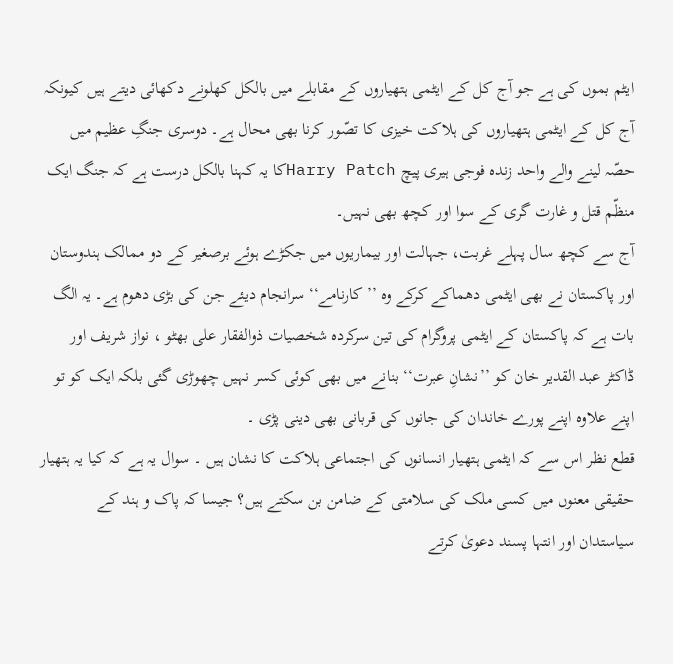ایٹم بموں کی ہے جو آج کل کے ایٹمی ہتھیاروں کے مقابلے میں بالکل کھلونے دکھائی دیتے ہیں کیونکہ آج کل کے ایٹمی ہتھیاروں کی ہلاکت خیزی کا تصّور کرنا بھی محال ہے۔ دوسری جنگِ عظیم میں حصّہ لینے والے واحد زندہ فوجی ہیری پیچ Harry Patchکا یہ کہنا بالکل درست ہے کہ جنگ ایک منظّم قتل و غارت گری کے سوا اور کچھ بھی نہیں۔
آج سے کچھ سال پہلے غربت، جہالت اور بیماریوں میں جکڑے ہوئے برصغیر کے دو ممالک ہندوستان اور پاکستان نے بھی ایٹمی دھماکے کرکے وہ ’’کارنامے‘‘ سرانجام دیئے جن کی بڑی دھوم ہے۔ یہ الگ بات ہے کہ پاکستان کے ایٹمی پروگرام کی تین سرکردہ شخصیات ذوالفقار علی بھٹو ، نواز شریف اور ڈاکٹر عبد القدیر خان کو ’’نشانِ عبرت‘‘ بنانے میں بھی کوئی کسر نہیں چھوڑی گئی بلکہ ایک کو تو اپنے علاوہ اپنے پورے خاندان کی جانوں کی قربانی بھی دینی پڑی ۔
قطع نظر اس سے کہ ایٹمی ہتھیار انسانوں کی اجتماعی ہلاکت کا نشان ہیں ۔ سوال یہ ہے کہ کیا یہ ہتھیار حقیقی معنوں میں کسی ملک کی سلامتی کے ضامن بن سکتے ہیں؟ جیسا کہ پاک و ہند کے سیاستدان اور انتہا پسند دعویٰ کرتے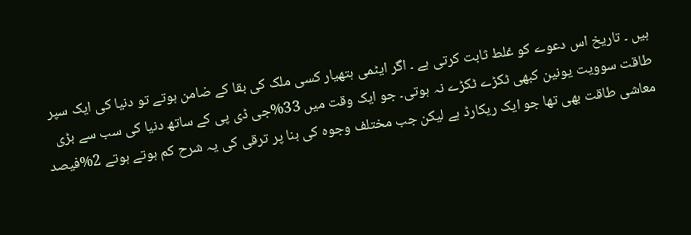ہیں ۔ تاریخ اس دعوے کو غلط ثابت کرتی ہے ۔ اگر ایٹمی ہتھیار کسی ملک کی بقا کے ضامن ہوتے تو دنیا کی ایک سپر طاقت سوویت یونین کبھی ٹکڑے ٹکڑے نہ ہوتی۔ جو ایک وقت میں 33%جی ڈی پی کے ساتھ دنیا کی سب سے بڑی معاشی طاقت بھی تھا جو ایک ریکارڈ ہے لیکن جب مختلف وجوہ کی بنا پر ترقی کی یہ شرح کم ہوتے ہوتے 2%فیصد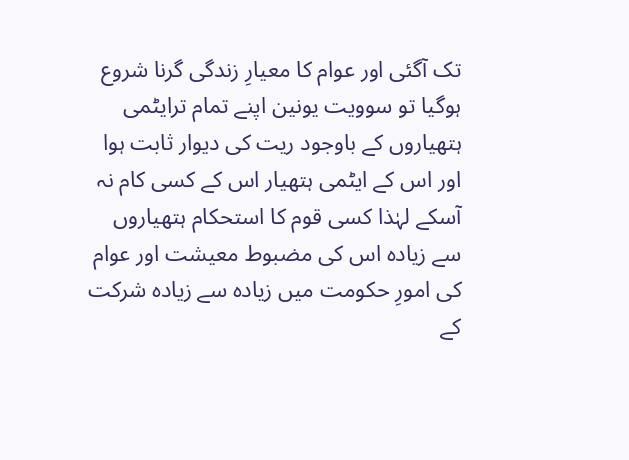تک آگئی اور عوام کا معیارِ زندگی گرنا شروع ہوگیا تو سوویت یونین اپنے تمام ترایٹمی ہتھیاروں کے باوجود ریت کی دیوار ثابت ہوا اور اس کے ایٹمی ہتھیار اس کے کسی کام نہ آسکے لہٰذا کسی قوم کا استحکام ہتھیاروں سے زیادہ اس کی مضبوط معیشت اور عوام کی امورِ حکومت میں زیادہ سے زیادہ شرکت کے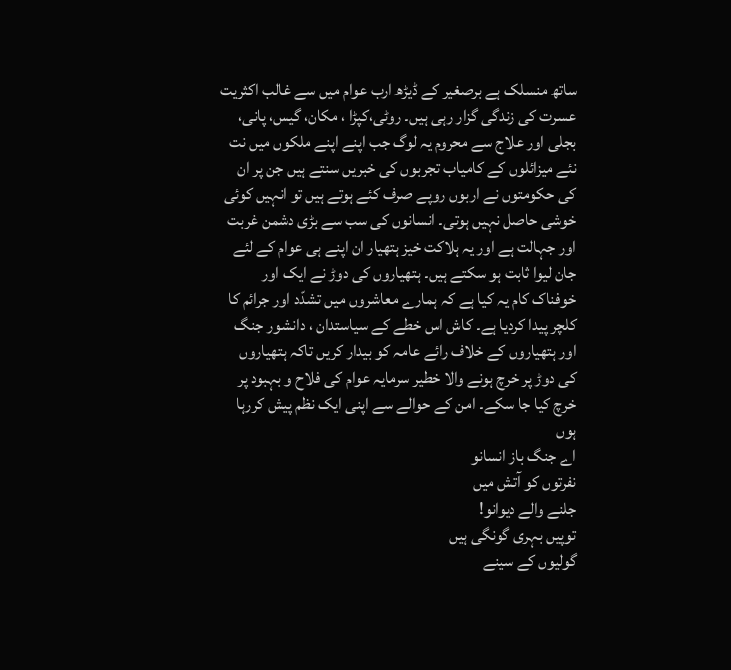ساتھ منسلک ہے برصغیر کے ڈیڑھ ارب عوام میں سے غالب اکثریت عسرت کی زندگی گزار رہی ہیں۔ روٹی،کپڑا ، مکان، گیس، پانی، بجلی اور علاج سے محروم یہ لوگ جب اپنے اپنے ملکوں میں نت نئے میزائلوں کے کامیاب تجربوں کی خبریں سنتے ہیں جن پر ان کی حکومتوں نے اربوں روپے صرف کئے ہوتے ہیں تو انہیں کوئی خوشی حاصل نہیں ہوتی۔ انسانوں کی سب سے بڑی دشمن غربت اور جہالت ہے اور یہ ہلاکت خیز ہتھیار ان اپنے ہی عوام کے لئے جان لیوا ثابت ہو سکتے ہیں۔ ہتھیاروں کی دوڑ نے ایک اور خوفناک کام یہ کیا ہے کہ ہمارے معاشروں میں تشدّد اور جرائم کا کلچر پیدا کردیا ہے۔ کاش اس خطے کے سیاستدان ، دانشور جنگ اور ہتھیاروں کے خلاف رائے عامہ کو بیدار کریں تاکہ ہتھیاروں کی دوڑ پر خرچ ہونے والا خطیر سرمایہ عوام کی فلاح و بہبود پر خرچ کیا جا سکے۔ امن کے حوالے سے اپنی ایک نظم پیش کررہا ہوں
اے جنگ باز انسانو
نفرتوں کو آتش میں
جلنے والے دیوانو!
توپیں بہری گونگی ہیں
گولیوں کے سینے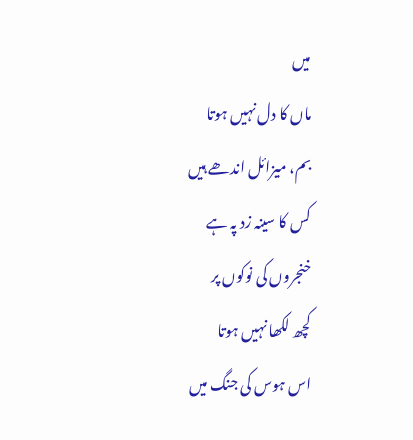میں
ماں کا دل نہیں ہوتا
بم، میزائل اندھے ہیں
کس کا سینہ زد پہ ہے
خنجروں کی نوکوں پر
کچھ لکھا نہیں ہوتا
اس ہوس کی جنگ میں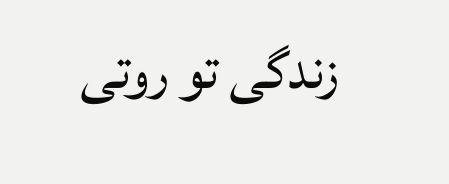زندگی تو روتی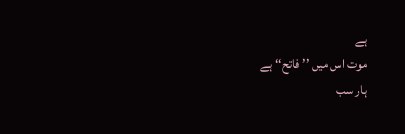ہے
موت اس میں ’’ فاتح‘‘ ہے
ہار سب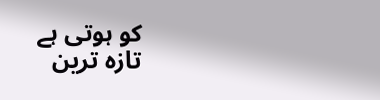کو ہوتی ہے
تازہ ترین